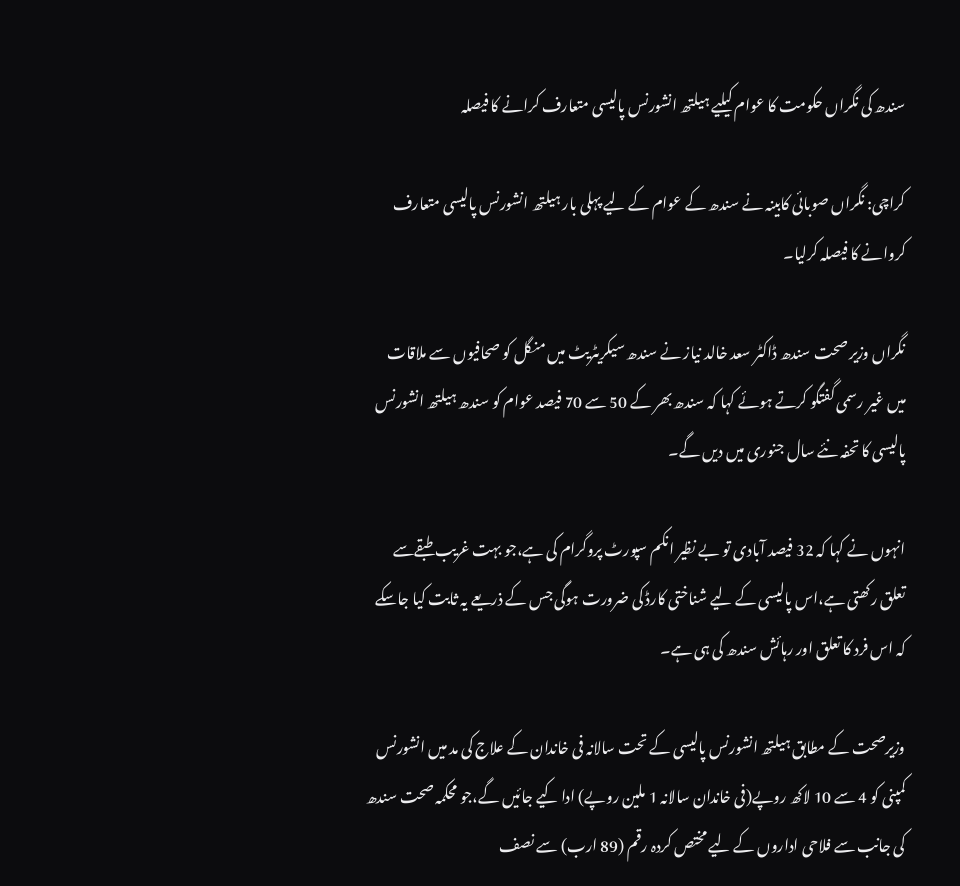سندھ کی نگراں حکومت کا عوام کیلیے ہیلتھ انشورنس پالیسی متعارف کرانے کا فیصلہ

کراچی: نگراں صوبائی کابینہ نے سندھ کے عوام کے لیے پہلی بار ہیلتھ انشورنس پالیسی متعارف کروانے کا فیصلہ کرلیا۔

نگراں وزیر صحت سندھ ڈاکٹر سعد خالد نیاز نے سندھ سیکریٹریٹ میں منگل کو صحافیوں سے ملاقات میں غیر رسمی گفتگو کرتے ہوئے کہا کہ سندھ بھر کے 50 سے 70 فیصد عوام کو سندھ ہیلتھ انشورنس پالیسی کا تحفہ نئے سال جنوری میں دیں گے۔

انہوں نے کہا کہ 32 فیصد آبادی تو بے نظیر انکم سپورٹ پروگرام کی ہے،جو بہت غریب طبقےسے تعلق رکھتی ہے،اس پالیسی کے لیے شناختی کارڈ کی ضرورت ہوگی جس کے ذریعے یہ ثابت کیا جاسکے کہ اس فرد کا تعلق اور رہائش سندھ کی ہی ہے۔

وزیرصحت کے مطابق ہیلتھ انشورنس پالیسی کے تحت سالانہ فی خاندان کے علاج کی مد میں انشورنس کمپنی کو 4 سے 10 لاکھ روپے(فی خاندان سالانہ 1 ملین روپے) ادا کیے جائیں گے،جو محکمہ صحت سندھ کی جانب سے فلاحی اداروں کے لیے مختص کردہ رقم (89 ارب) سے نصف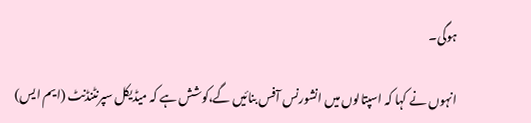ہوگی۔

انہوں نے کہا کہ اسپتالوں میں انشورنس آفس بنائیں گے،کوشش ہے کہ میڈیکل سپرنٹنڈنٹ (ایم ایس)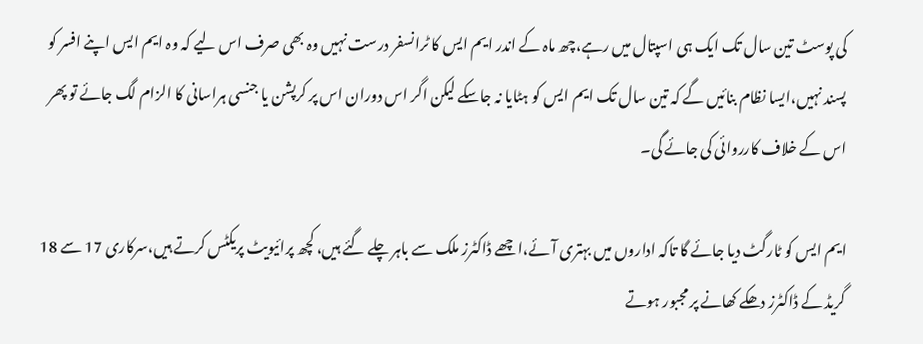کی پوسٹ تین سال تک ایک ہی اسپتال میں رہے،چھ ماہ کے اندر ایم ایس کا ٹرانسفر درست نہیں وہ بھی صرف اس لیے کہ وہ ایم ایس اپنے افسر کو پسند نہیں،ایسا نظام بنائیں گے کہ تین سال تک ایم ایس کو ہٹایا نہ جاسکے لیکن اگر اس دوران اس پر کرپشن یا جنسی ہراسانی کا الزام لگ جائے تو پھر اس کے خلاف کارروائی کی جائے گی۔

ایم ایس کو ٹارگٹ دیا جائے گا تاکہ اداروں میں بہتری آئے،اچھے ڈاکٹرز ملک سے باہر چلے گئے ہیں، کچھ پرائیویٹ پریکٹس کرتے ہیں،سرکاری 17 سے 18 گریڈ کے ڈاکٹرز دھکے کھانے پر مجبور ہوتے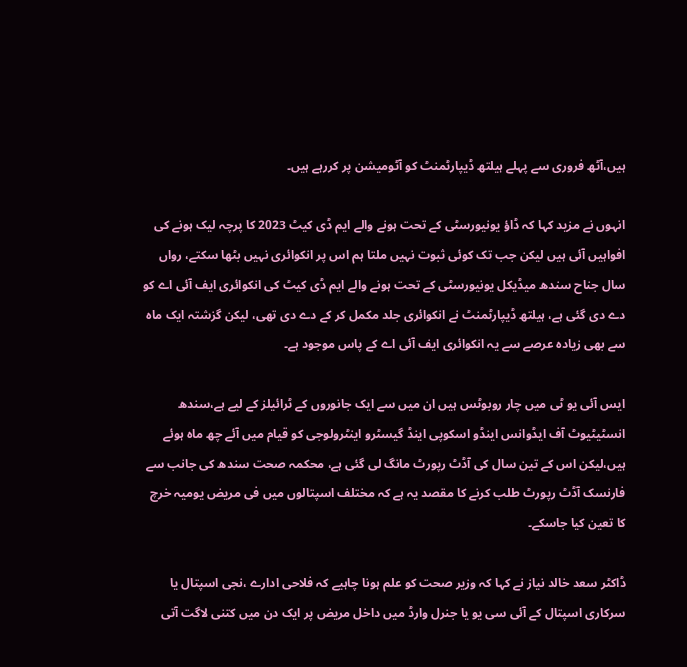ہیں،آٹھ فروری سے پہلے ہیلتھ ڈیپارٹمنٹ کو آٹومیشن پر کررہے ہیں۔

انہوں نے مزید کہا کہ ڈاؤ یونیورسٹی کے تحت ہونے والے ایم ڈی کیٹ 2023 کا پرچہ لیک ہونے کی افواہیں آئی ہیں لیکن جب تک کوئی ثبوت نہیں ملتا ہم اس پر انکوائری نہیں بٹھا سکتے، رواں سال جناح سندھ میڈیکل یونیورسٹی کے تحت ہونے والے ایم ڈی کیٹ کی انکوائری ایف آئی اے کو دے دی گئی ہے، ہیلتھ ڈیپارٹمنٹ نے انکوائری جلد مکمل کر کے دے دی تھی، لیکن گزشتہ ایک ماہ سے بھی زیادہ عرصے سے یہ انکوائری ایف آئی اے کے پاس موجود ہے۔

ایس آئی یو ٹی میں چار روبوٹس ہیں ان میں سے ایک جانوروں کے ٹرائیلز کے لیے ہے،سندھ انسٹیٹیوٹ آف ایڈوانس اینڈو اسکوپی اینڈ گیسٹرو اینٹرولوجی کو قیام میں آئے چھ ماہ ہوئے ہیں،لیکن اس کے تین سال کی آڈٹ رپورٹ مانگ لی گئی ہے، محکمہ صحت سندھ کی جانب سے فارنسک آڈٹ رپورٹ طلب کرنے کا مقصد یہ ہے کہ مختلف اسپتالوں میں فی مریض یومیہ خرچ کا تعین کیا جاسکے۔

ڈاکٹر سعد خالد نیاز نے کہا کہ وزیر صحت کو علم ہونا چاہیے کہ فلاحی ادارے ،نجی اسپتال یا سرکاری اسپتال کے آئی سی یو یا جنرل وارڈ میں داخل مریض پر ایک دن میں کتنی لاگت آتی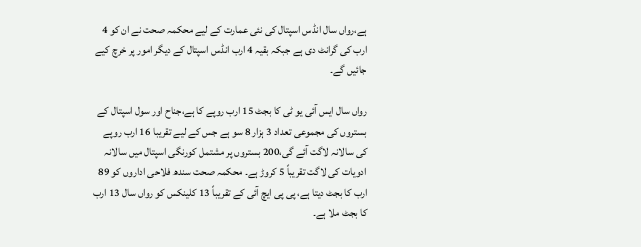ہے،رواں سال انڈس اسپتال کی نئی عمارت کے لیے محکمہ صحت نے ان کو 4 ارب کی گرانٹ دی ہے جبکہ بقیہ 4 ارب انڈس اسپتال کے دیگر امور پر خرچ کیے جائیں گے۔

رواں سال ایس آئی یو ٹی کا بجٹ 15 ارب روپے کا ہے،جناح اور سول اسپتال کے بستروں کی مجموعی تعداد 3 ہزار 8 سو ہے جس کے لیے تقریبا 16 ارب روپے کی سالانہ لاگت آئے گی،200 بستروں پر مشتمل کورنگی اسپتال میں سالانہ ادویات کی لاگت تقریباً 5 کروڑ ہے۔ محکمہ صحت سندھ فلاحی اداروں کو 89 ارب کا بجٹ دیتا ہے، پی پی ایچ آئی کے تقریباً 13 کلینکس کو رواں سال 13 ارب کا بجٹ ملا ہے۔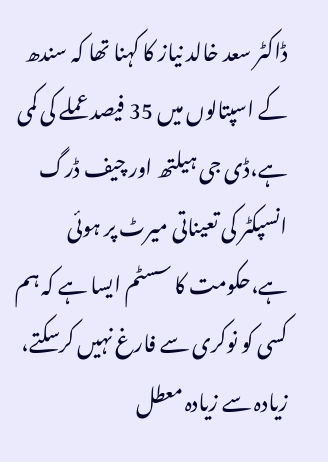ڈاکٹر سعد خالد نیاز کا کہنا تھا کہ سندھ کے اسپتالوں میں 35 فیصد عملے کی کمی ہے،ڈی جی ہیلتھ اور چیف ڈرگ انسپکٹر کی تعیناتی میرٹ پر ہوئی ہے،حکومت کا سسٹم ایسا ہے کہ ہم کسی کو نوکری سے فارغ نہیں کرسکتے، زیادہ سے زیادہ معطل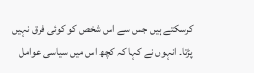کرسکتے ہیں جس سے اس شخص کو کوئی فرق نہیں پڑتا۔ انہوں نے کہا کہ کچھ اس میں سیاسی عوامل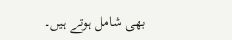بھی شامل ہوتے ہیں۔